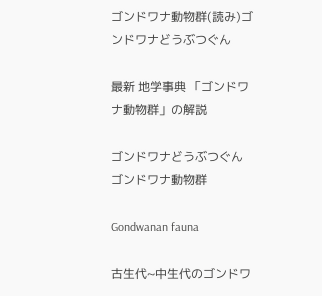ゴンドワナ動物群(読み)ゴンドワナどうぶつぐん

最新 地学事典 「ゴンドワナ動物群」の解説

ゴンドワナどうぶつぐん
ゴンドワナ動物群

Gondwanan fauna

古生代~中生代のゴンドワ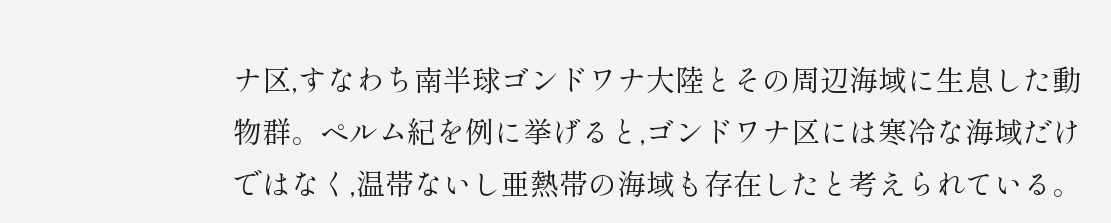ナ区,すなわち南半球ゴンドワナ大陸とその周辺海域に生息した動物群。ペルム紀を例に挙げると,ゴンドワナ区には寒冷な海域だけではなく,温帯ないし亜熱帯の海域も存在したと考えられている。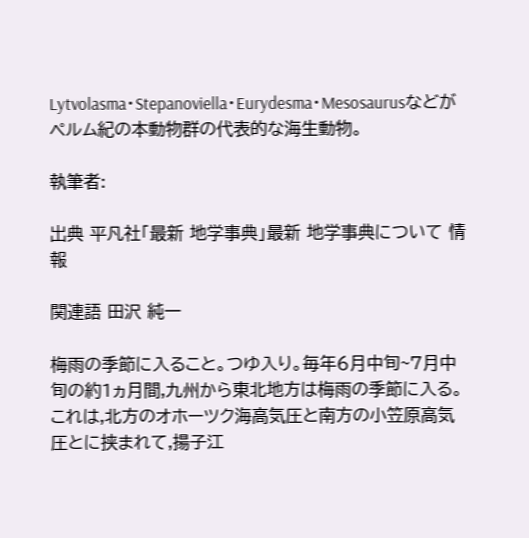Lytvolasma・Stepanoviella・Eurydesma・Mesosaurusなどがペルム紀の本動物群の代表的な海生動物。

執筆者:

出典 平凡社「最新 地学事典」最新 地学事典について 情報

関連語 田沢 純一

梅雨の季節に入ること。つゆ入り。毎年6月中旬~7月中旬の約1ヵ月間,九州から東北地方は梅雨の季節に入る。これは,北方のオホーツク海高気圧と南方の小笠原高気圧とに挟まれて,揚子江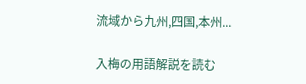流域から九州,四国,本州...

入梅の用語解説を読む